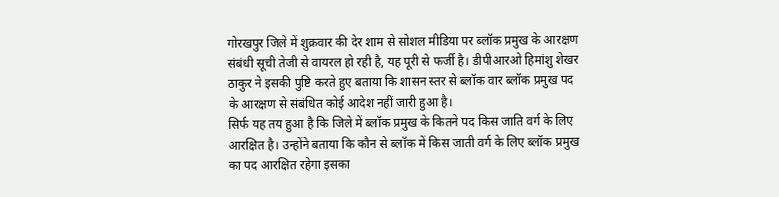गोरखपुर जिले में शुक्रवार की देर शाम से सोशल मीडिया पर ब्लॉक प्रमुख के आरक्षण संबंधी सूची तेजी से वायरल हो रही है, यह पूरी से फर्जी है। डीपीआरओ हिमांशु शेखर ठाकुर ने इसकी पुष्टि करते हुए बताया कि शासन स्तर से ब्लॉक वार ब्लॉक प्रमुख पद के आरक्षण से संबंधित कोई आदेश नहीं जारी हुआ है।
सिर्फ यह तय हुआ है कि जिले में ब्लॉक प्रमुख के कितने पद किस जाति वर्ग के लिए आरक्षित है। उन्होंने बताया कि कौन से ब्लॉक में किस जाती वर्ग के लिए ब्लॉक प्रमुख का पद आरक्षित रहेगा इसका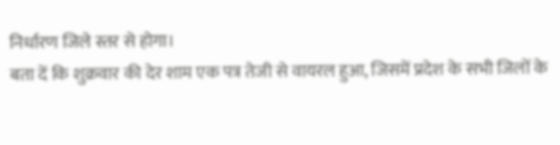निर्धारण जिले स्तर से होगा।
बता दें कि शुक्रवार की देर शाम एक पत्र तेजी से वायरल हुआ, जिसमें प्रदेश के सभी जिलों के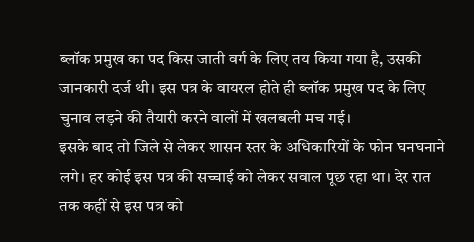ब्लॉक प्रमुख का पद किस जाती वर्ग के लिए तय किया गया है, उसकी जानकारी दर्ज थी। इस पत्र के वायरल होते ही ब्लॉक प्रमुख पद के लिए चुनाव लड़ने की तैयारी करने वालों में खलबली मच गई।
इसके बाद तो जिले से लेकर शासन स्तर के अधिकारियों के फोन घनघनाने लगे। हर कोई इस पत्र की सच्चाई को लेकर सवाल पूछ रहा था। देर रात तक कहीं से इस पत्र को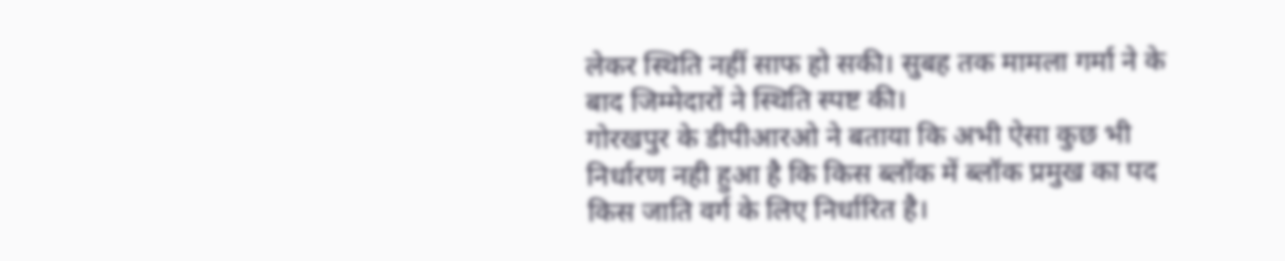लेकर स्थिति नहीं साफ हो सकी। सुबह तक मामला गर्मा ने के बाद जिम्मेदारों ने स्थिति स्पष्ट की।
गोरखपुर के डीपीआरओ ने बताया कि अभी ऐसा कुछ भी निर्धारण नही हुआ है कि किस ब्लॉक में ब्लॉक प्रमुख का पद किस जाति वर्ग के लिए निर्धारित है।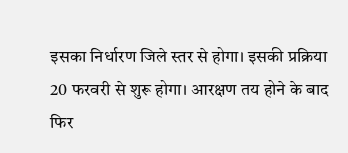इसका निर्धारण जिले स्तर से होगा। इसकी प्रक्रिया 20 फरवरी से शुरू होगा। आरक्षण तय होने के बाद फिर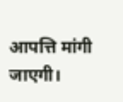आपत्ति मांगी जाएगी।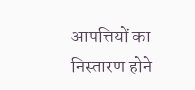आपत्तियों का निस्तारण होने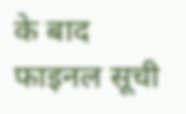के बाद फाइनल सूची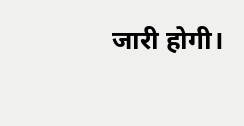जारी होगी।